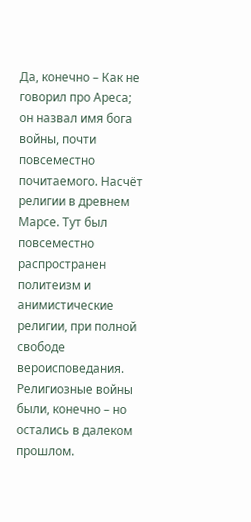Да, конечно – Как не говорил про Ареса; он назвал имя бога войны, почти повсеместно почитаемого. Насчёт религии в древнем Марсе. Тут был повсеместно распространен политеизм и анимистические религии, при полной свободе вероисповедания. Религиозные войны были, конечно – но остались в далеком прошлом.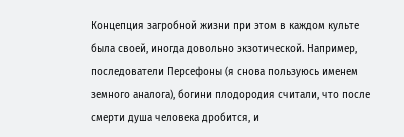Концепция загробной жизни при этом в каждом культе была своей, иногда довольно экзотической. Например, последователи Персефоны (я снова пользуюсь именем земного аналога), богини плодородия считали, что после смерти душа человека дробится, и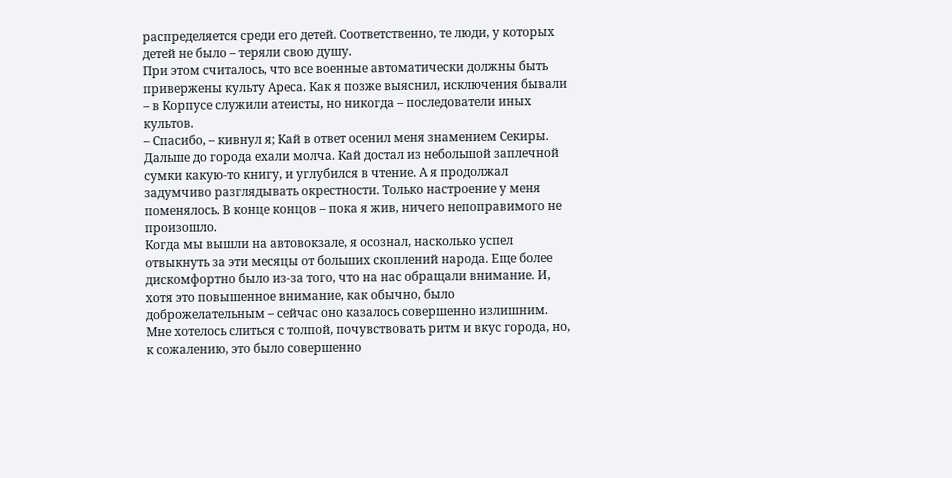распределяется среди его детей. Соответственно, те люди, у которых детей не было – теряли свою душу.
При этом считалось, что все военные автоматически должны быть привержены культу Ареса. Как я позже выяснил, исключения бывали – в Корпусе служили атеисты, но никогда – последователи иных культов.
– Спасибо, – кивнул я; Кай в ответ осенил меня знамением Секиры.
Дальше до города ехали молча. Кай достал из небольшой заплечной сумки какую-то книгу, и углубился в чтение. А я продолжал задумчиво разглядывать окрестности. Только настроение у меня поменялось. В конце концов – пока я жив, ничего непоправимого не произошло.
Когда мы вышли на автовокзале, я осознал, насколько успел отвыкнуть за эти месяцы от больших скоплений народа. Еще более дискомфортно было из-за того, что на нас обращали внимание. И, хотя это повышенное внимание, как обычно, было доброжелательным – сейчас оно казалось совершенно излишним. Мне хотелось слиться с толпой, почувствовать ритм и вкус города, но, к сожалению, это было совершенно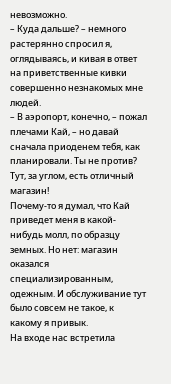невозможно.
– Куда дальше? – немного растерянно спросил я, оглядываясь, и кивая в ответ на приветственные кивки совершенно незнакомых мне людей.
– В аэропорт, конечно, – пожал плечами Кай, – но давай сначала приоденем тебя, как планировали. Ты не против? Тут, за углом, есть отличный магазин!
Почему-то я думал, что Кай приведет меня в какой-нибудь молл, по образцу земных. Но нет: магазин оказался специализированным, одежным. И обслуживание тут было совсем не такое, к какому я привык.
На входе нас встретила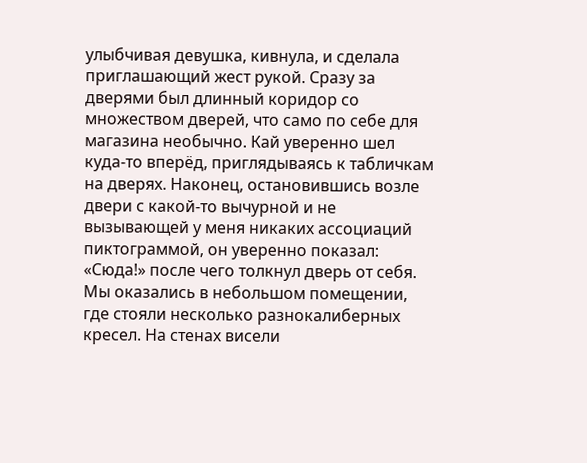улыбчивая девушка, кивнула, и сделала приглашающий жест рукой. Сразу за дверями был длинный коридор со множеством дверей, что само по себе для магазина необычно. Кай уверенно шел куда-то вперёд, приглядываясь к табличкам на дверях. Наконец, остановившись возле двери с какой-то вычурной и не вызывающей у меня никаких ассоциаций пиктограммой, он уверенно показал: «Сюда!» после чего толкнул дверь от себя.
Мы оказались в небольшом помещении, где стояли несколько разнокалиберных кресел. На стенах висели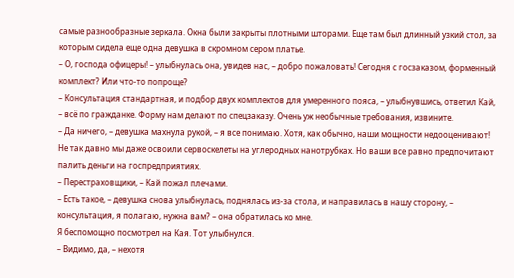самые разнообразные зеркала. Окна были закрыты плотными шторами. Еще там был длинный узкий стол, за которым сидела еще одна девушка в скромном сером платье.
– О, господа офицеры! – улыбнулась она, увидев нас, – добро пожаловать! Сегодня с госзаказом, форменный комплект? Или что-то попроще?
– Консультация стандартная, и подбор двух комплектов для умеренного пояса, – улыбнувшись, ответил Кай, – всё по гражданке. Форму нам делают по спецзаказу. Очень уж необычные требования, извините.
– Да ничего, – девушка махнула рукой, – я все понимаю. Хотя, как обычно, наши мощности недооценивают! Не так давно мы даже освоили сервоскелеты на углеродных нанотрубках. Но ваши все равно предпочитают палить деньги на госпредприятиях.
– Перестраховщики, – Кай пожал плечами.
– Есть такое, – девушка снова улыбнулась, поднялась из-за стола, и направилась в нашу сторону, – консультация, я полагаю, нужна вам? – она обратилась ко мне.
Я беспомощно посмотрел на Кая. Тот улыбнулся.
– Видимо, да, – нехотя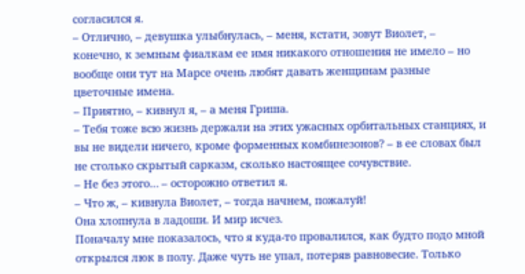согласился я.
– Отлично, – девушка улыбнулась, – меня, кстати, зовут Виолет, – конечно, к земным фиалкам ее имя никакого отношения не имело – но вообще они тут на Марсе очень любят давать женщинам разные цветочные имена.
– Приятно, – кивнул я, – а меня Гриша.
– Тебя тоже всю жизнь держали на этих ужасных орбитальных станциях, и вы не видели ничего, кроме форменных комбинезонов? – в ее словах был не столько скрытый сарказм, сколько настоящее сочувствие.
– Не без этого… – осторожно ответил я.
– Что ж, – кивнула Виолет, – тогда начнем, пожалуй!
Она хлопнула в ладоши. И мир исчез.
Поначалу мне показалось, что я куда-то провалился, как будто подо мной открылся люк в полу. Даже чуть не упал, потеряв равновесие. Только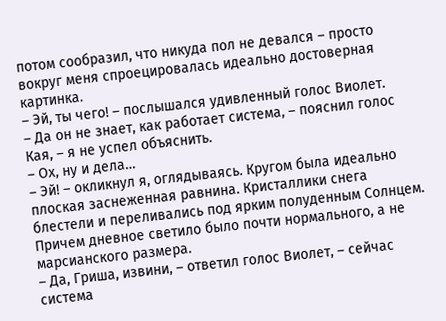потом сообразил, что никуда пол не девался – просто вокруг меня спроецировалась идеально достоверная картинка.
– Эй, ты чего! – послышался удивленный голос Виолет.
– Да он не знает, как работает система, – пояснил голос Кая, – я не успел объяснить.
– Ох, ну и дела…
– Эй! – окликнул я, оглядываясь. Кругом была идеально плоская заснеженная равнина. Кристаллики снега блестели и переливались под ярким полуденным Солнцем. Причем дневное светило было почти нормального, а не марсианского размера.
– Да, Гриша, извини, – ответил голос Виолет, – сейчас система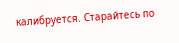калибруется. Старайтесь по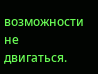возможности не двигаться.